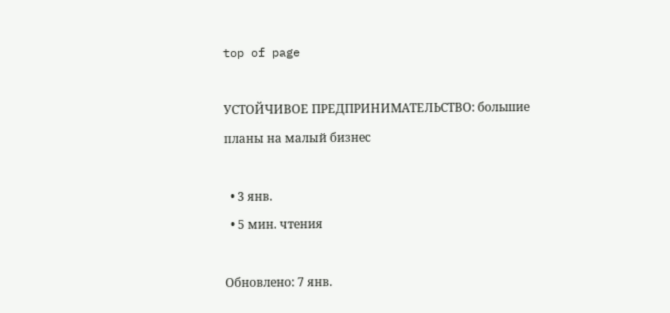top of page

УСТОЙЧИВОЕ ПРЕДПРИНИМАТЕЛЬСТВО: большие планы на малый бизнес

  • 3 янв.
  • 5 мин. чтения

Обновлено: 7 янв.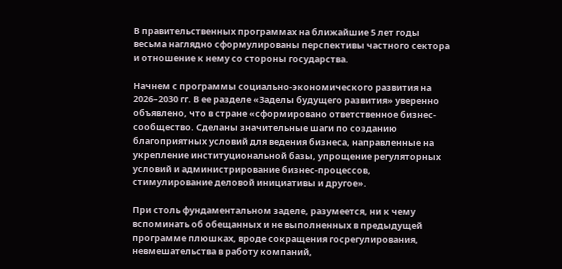В правительственных программах на ближайшие 5 лет годы весьма наглядно сформулированы перспективы частного сектора и отношение к нему со стороны государства.

Начнем с программы социально-экономического развития на 2026–2030 гг. В ее разделе «Заделы будущего развития» уверенно объявлено, что в стране «сформировано ответственное бизнес-сообщество. Сделаны значительные шаги по созданию благоприятных условий для ведения бизнеса, направленные на укрепление институциональной базы, упрощение регуляторных условий и администрирование бизнес-процессов, стимулирование деловой инициативы и другое».

При столь фундаментальном заделе, разумеется, ни к чему вспоминать об обещанных и не выполненных в предыдущей программе плюшках, вроде сокращения госрегулирования, невмешательства в работу компаний,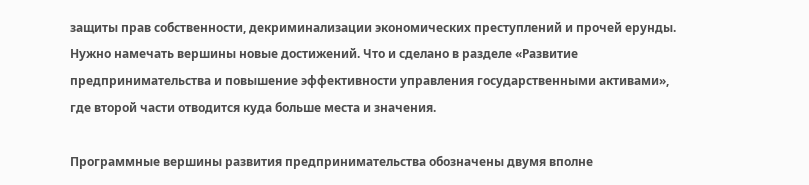защиты прав собственности, декриминализации экономических преступлений и прочей ерунды. Нужно намечать вершины новые достижений. Что и сделано в разделе «Развитие предпринимательства и повышение эффективности управления государственными активами», где второй части отводится куда больше места и значения.

Программные вершины развития предпринимательства обозначены двумя вполне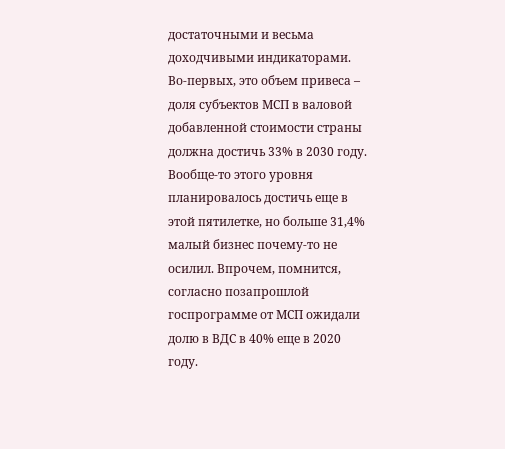достаточными и весьма доходчивыми индикаторами. Во-первых, это объем привеса – доля субъектов МСП в валовой добавленной стоимости страны должна достичь 33% в 2030 году. Вообще-то этого уровня планировалось достичь еще в этой пятилетке, но больше 31,4% малый бизнес почему-то не осилил. Впрочем, помнится, согласно позапрошлой госпрограмме от МСП ожидали долю в ВДС в 40% еще в 2020 году.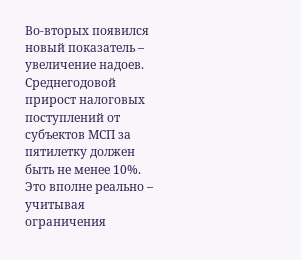Во-вторых появился новый показатель – увеличение надоев. Среднегодовой прирост налоговых поступлений от субъектов МСП за пятилетку должен быть не менее 10%. Это вполне реально – учитывая ограничения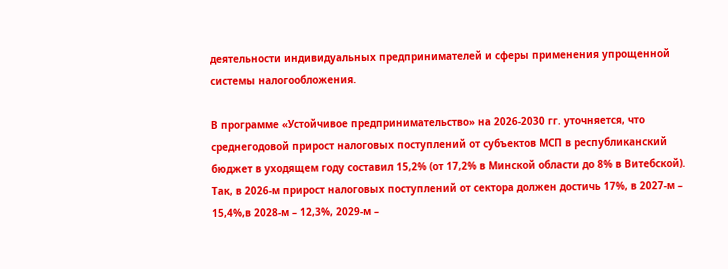деятельности индивидуальных предпринимателей и сферы применения упрощенной системы налогообложения.

В программе «Устойчивое предпринимательство» на 2026-2030 гг. уточняется, что среднегодовой прирост налоговых поступлений от субъектов МСП в республиканский бюджет в уходящем году составил 15,2% (от 17,2% в Минской области до 8% в Витебской). Так, в 2026-м прирост налоговых поступлений от сектора должен достичь 17%, в 2027-м – 15,4%,в 2028-м – 12,3%, 2029-м –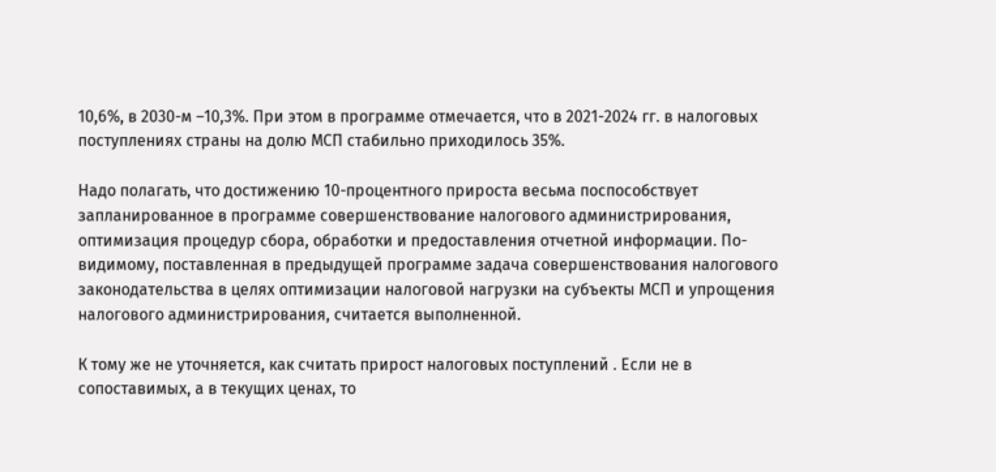10,6%, в 2030-м –10,3%. При этом в программе отмечается, что в 2021-2024 гг. в налоговых поступлениях страны на долю МСП стабильно приходилось 35%.

Надо полагать, что достижению 10-процентного прироста весьма поспособствует запланированное в программе совершенствование налогового администрирования, оптимизация процедур сбора, обработки и предоставления отчетной информации. По-видимому, поставленная в предыдущей программе задача совершенствования налогового законодательства в целях оптимизации налоговой нагрузки на субъекты МСП и упрощения налогового администрирования, считается выполненной.

К тому же не уточняется, как считать прирост налоговых поступлений . Если не в сопоставимых, а в текущих ценах, то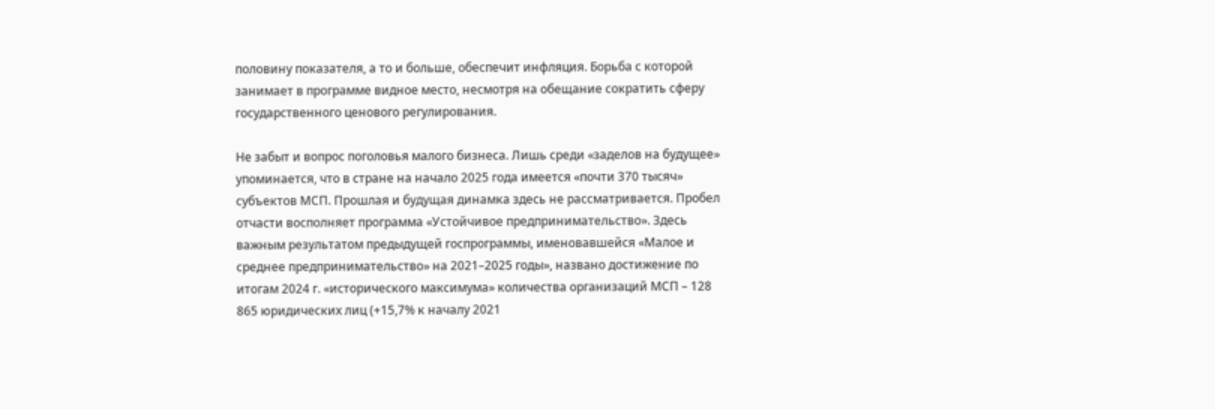половину показателя, а то и больше, обеспечит инфляция. Борьба с которой занимает в программе видное место, несмотря на обещание сократить сферу государственного ценового регулирования.

Не забыт и вопрос поголовья малого бизнеса. Лишь среди «заделов на будущее» упоминается, что в стране на начало 2025 года имеется «почти 370 тысяч» субъектов МСП. Прошлая и будущая динамка здесь не рассматривается. Пробел отчасти восполняет программа «Устойчивое предпринимательство». Здесь важным результатом предыдущей госпрограммы, именовавшейся «Малое и среднее предпринимательство» на 2021–2025 годы», названо достижение по итогам 2024 г. «исторического максимума» количества организаций МСП – 128 865 юридических лиц (+15,7% к началу 2021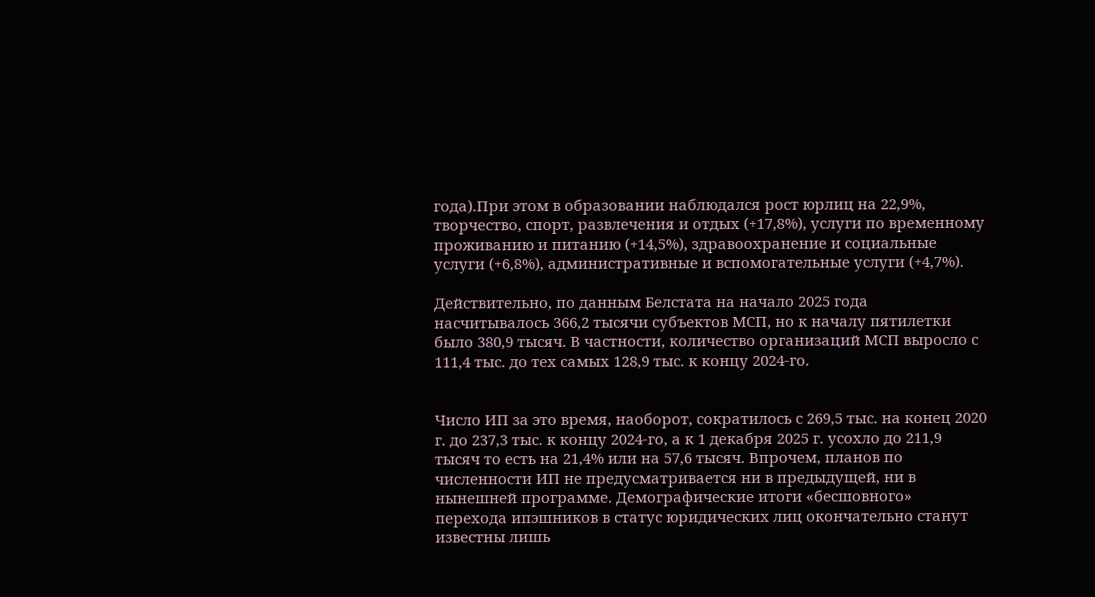года).При этом в образовании наблюдался рост юрлиц на 22,9%, творчество, спорт, развлечения и отдых (+17,8%), услуги по временному проживанию и питанию (+14,5%), здравоохранение и социальные услуги (+6,8%), административные и вспомогательные услуги (+4,7%).

Действительно, по данным Белстата на начало 2025 года насчитывалось 366,2 тысячи субъектов МСП, но к началу пятилетки было 380,9 тысяч. В частности, количество организаций МСП выросло с 111,4 тыс. до тех самых 128,9 тыс. к концу 2024-го.


Число ИП за это время, наоборот, сократилось с 269,5 тыс. на конец 2020 г. до 237,3 тыс. к концу 2024-го, а к 1 декабря 2025 г. усохло до 211,9 тысяч то есть на 21,4% или на 57,6 тысяч. Впрочем, планов по численности ИП не предусматривается ни в предыдущей, ни в нынешней программе. Демографические итоги «бесшовного» перехода ипэшников в статус юридических лиц окончательно станут известны лишь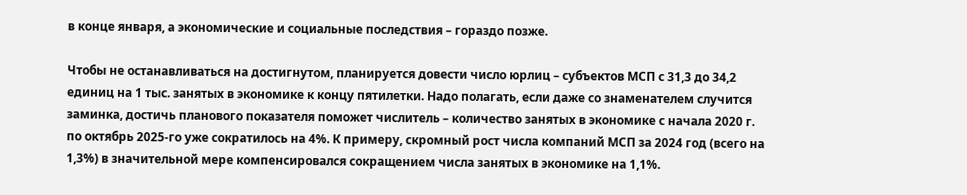в конце января, а экономические и социальные последствия – гораздо позже.

Чтобы не останавливаться на достигнутом, планируется довести число юрлиц – субъектов МСП с 31,3 до 34,2 единиц на 1 тыс. занятых в экономике к концу пятилетки. Надо полагать, если даже со знаменателем случится заминка, достичь планового показателя поможет числитель – количество занятых в экономике с начала 2020 г. по октябрь 2025-го уже сократилось на 4%. К примеру, скромный рост числа компаний МСП за 2024 год (всего на 1,3%) в значительной мере компенсировался сокращением числа занятых в экономике на 1,1%.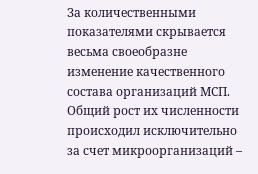За количественными показателями скрывается весьма своеобразне изменение качественного состава организаций МСП. Общий рост их численности происходил исключительно за счет микроорганизаций –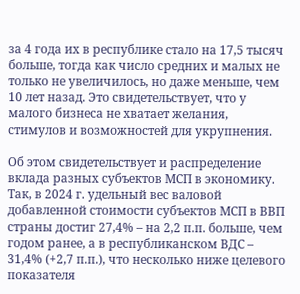за 4 года их в республике стало на 17,5 тысяч больше, тогда как число средних и малых не только не увеличилось, но даже меньше, чем 10 лет назад. Это свидетельствует, что у малого бизнеса не хватает желания, стимулов и возможностей для укрупнения.

Об этом свидетельствует и распределение вклада разных субъектов МСП в экономику. Так, в 2024 г. удельный вес валовой добавленной стоимости субъектов МСП в ВВП страны достиг 27,4% – на 2,2 п.п. больше, чем годом ранее, а в республиканском ВДС – 31,4% (+2,7 п.п.), что несколько ниже целевого показателя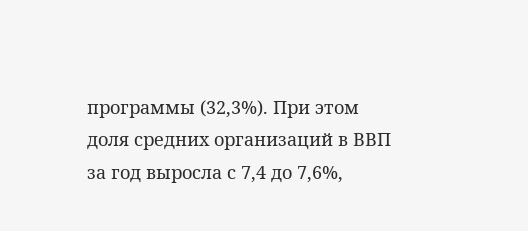программы (32,3%). При этом доля средних организаций в ВВП за год выросла с 7,4 до 7,6%,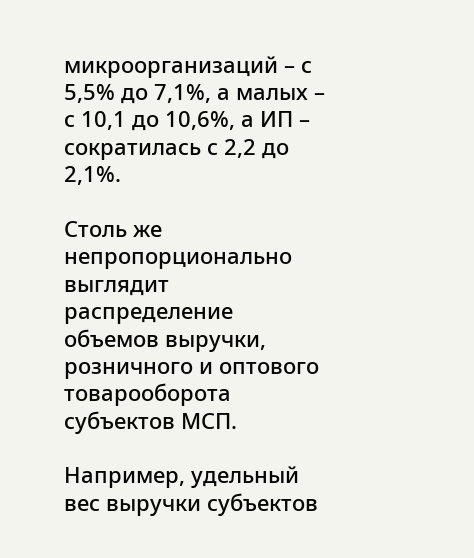микроорганизаций – с 5,5% до 7,1%, а малых – с 10,1 до 10,6%, а ИП – сократилась с 2,2 до 2,1%.

Столь же непропорционально выглядит распределение объемов выручки, розничного и оптового товарооборота субъектов МСП.

Например, удельный вес выручки субъектов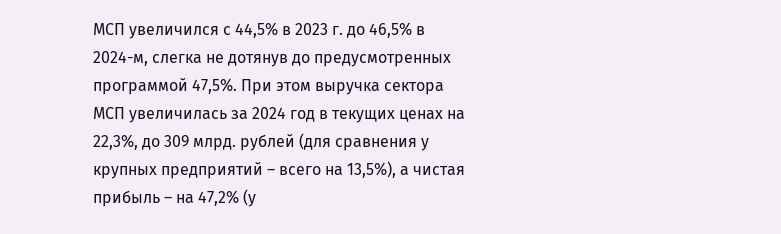МСП увеличился с 44,5% в 2023 г. до 46,5% в 2024-м, слегка не дотянув до предусмотренных программой 47,5%. При этом выручка сектора МСП увеличилась за 2024 год в текущих ценах на 22,3%, до 309 млрд. рублей (для сравнения у крупных предприятий – всего на 13,5%), а чистая прибыль – на 47,2% (у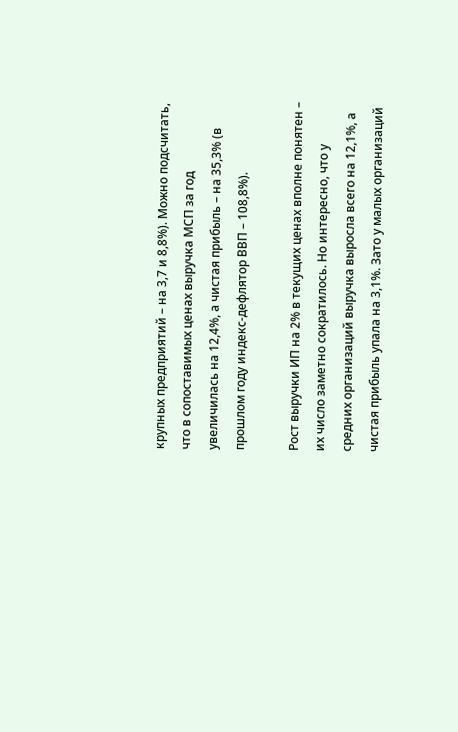крупных предприятий – на 3,7 и 8,8%). Можно подсчитать, что в сопоставимых ценах выручка МСП за год увеличилась на 12,4%, а чистая прибыль – на 35,3% (в прошлом году индекс-дефлятор ВВП – 108,8%).

Рост выручки ИП на 2% в текущих ценах вполне понятен – их число заметно сократилось. Но интересно, что у средних организаций выручка выросла всего на 12,1%, а чистая прибыль упала на 3,1%. Зато у малых организаций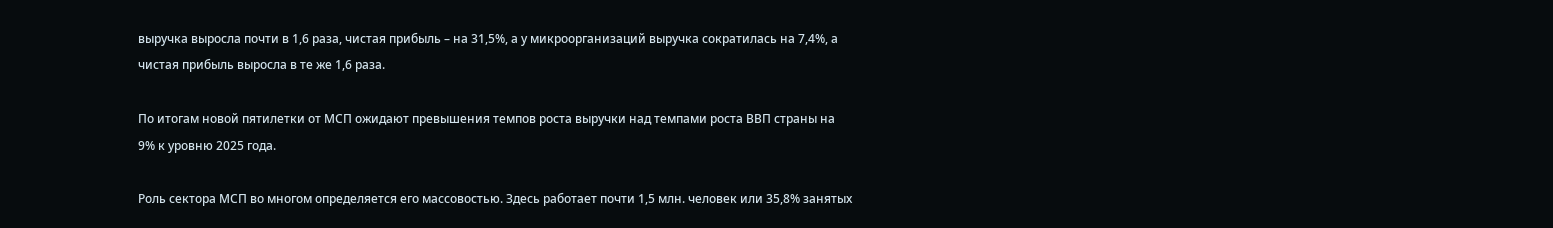выручка выросла почти в 1,6 раза, чистая прибыль – на 31,5%, а у микроорганизаций выручка сократилась на 7,4%, а чистая прибыль выросла в те же 1,6 раза.

По итогам новой пятилетки от МСП ожидают превышения темпов роста выручки над темпами роста ВВП страны на 9% к уровню 2025 года.

Роль сектора МСП во многом определяется его массовостью. Здесь работает почти 1,5 млн. человек или 35,8% занятых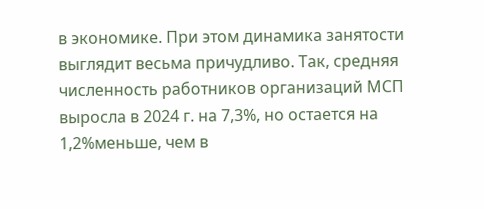в экономике. При этом динамика занятости выглядит весьма причудливо. Так, средняя численность работников организаций МСП выросла в 2024 г. на 7,3%, но остается на 1,2%меньше, чем в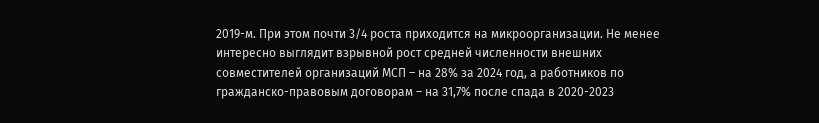2019-м. При этом почти 3/4 роста приходится на микроорганизации. Не менее интересно выглядит взрывной рост средней численности внешних совместителей организаций МСП – на 28% за 2024 год, а работников по гражданско-правовым договорам – на 31,7% после спада в 2020-2023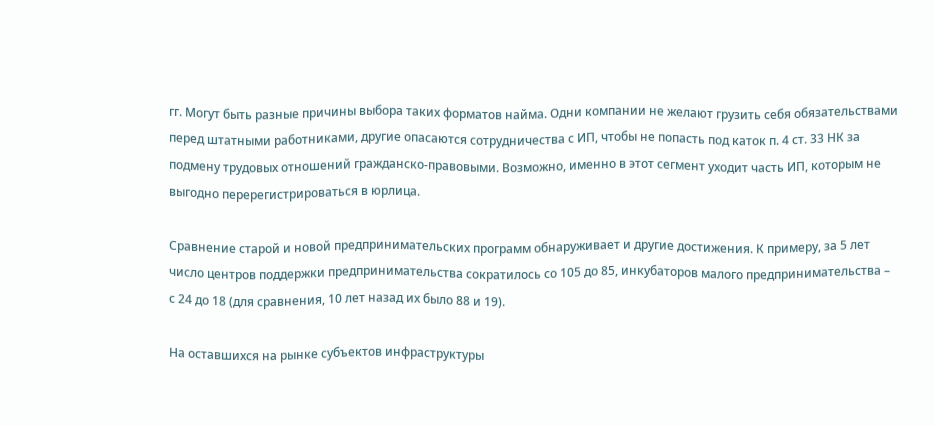гг. Могут быть разные причины выбора таких форматов найма. Одни компании не желают грузить себя обязательствами перед штатными работниками, другие опасаются сотрудничества с ИП, чтобы не попасть под каток п. 4 ст. 33 НК за подмену трудовых отношений гражданско-правовыми. Возможно, именно в этот сегмент уходит часть ИП, которым не выгодно перерегистрироваться в юрлица.

Сравнение старой и новой предпринимательских программ обнаруживает и другие достижения. К примеру, за 5 лет число центров поддержки предпринимательства сократилось со 105 до 85, инкубаторов малого предпринимательства – с 24 до 18 (для сравнения, 10 лет назад их было 88 и 19).

На оставшихся на рынке субъектов инфраструктуры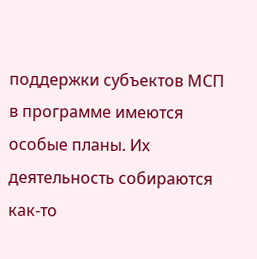поддержки субъектов МСП в программе имеются особые планы. Их деятельность собираются как-то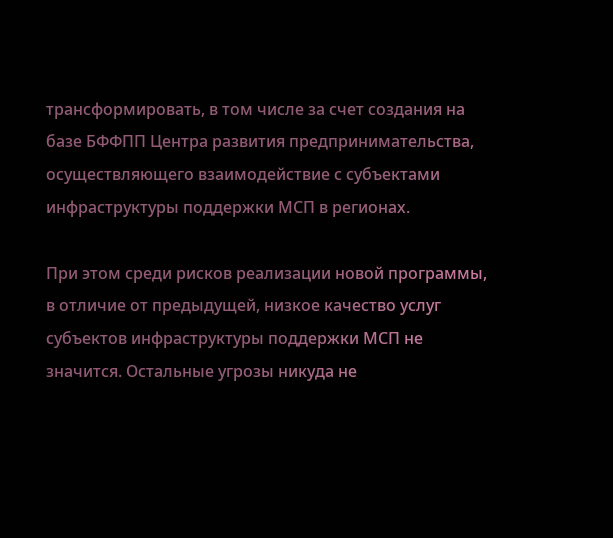трансформировать, в том числе за счет создания на базе БФФПП Центра развития предпринимательства, осуществляющего взаимодействие с субъектами инфраструктуры поддержки МСП в регионах.

При этом среди рисков реализации новой программы, в отличие от предыдущей, низкое качество услуг субъектов инфраструктуры поддержки МСП не значится. Остальные угрозы никуда не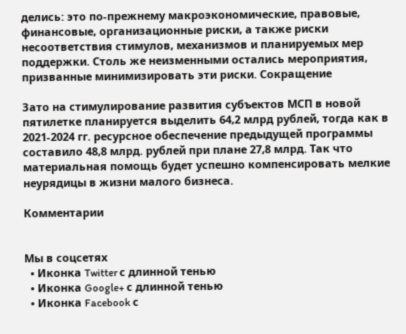делись: это по-прежнему макроэкономические, правовые, финансовые, организационные риски, а также риски несоответствия стимулов, механизмов и планируемых мер поддержки. Столь же неизменными остались мероприятия, призванные минимизировать эти риски. Сокращение

Зато на стимулирование развития субъектов МСП в новой пятилетке планируется выделить 64,2 млрд рублей, тогда как в 2021-2024 гг. ресурсное обеспечение предыдущей программы составило 48,8 млрд. рублей при плане 27,8 млрд. Так что материальная помощь будет успешно компенсировать мелкие неурядицы в жизни малого бизнеса.

Комментарии


Мы в соцсетях
  • Иконка Twitter с длинной тенью
  • Иконка Google+ с длинной тенью
  • Иконка Facebook с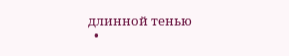длинной тенью
  •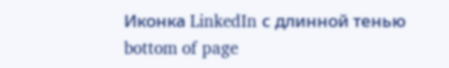Иконка LinkedIn с длинной тенью
bottom of page